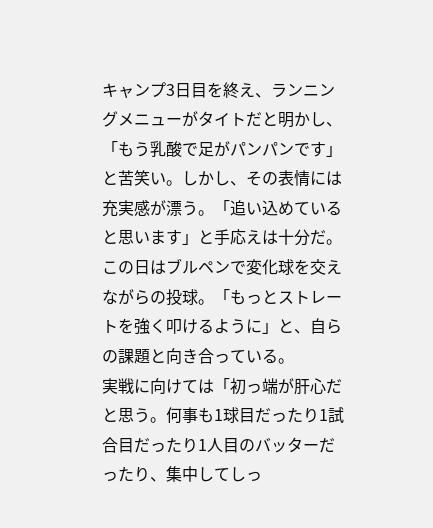キャンプ3日目を終え、ランニングメニューがタイトだと明かし、「もう乳酸で足がパンパンです」と苦笑い。しかし、その表情には充実感が漂う。「追い込めていると思います」と手応えは十分だ。この日はブルペンで変化球を交えながらの投球。「もっとストレートを強く叩けるように」と、自らの課題と向き合っている。
実戦に向けては「初っ端が肝心だと思う。何事も1球目だったり1試合目だったり1人目のバッターだったり、集中してしっ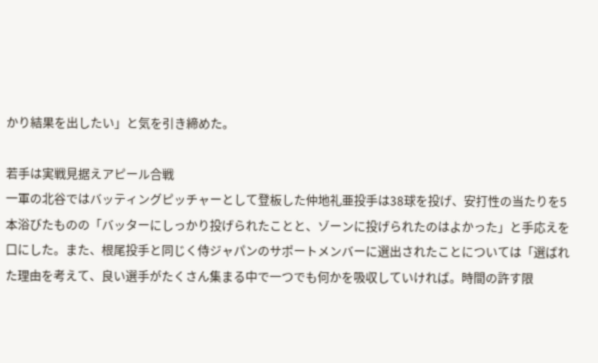かり結果を出したい」と気を引き締めた。

若手は実戦見据えアピール合戦
一軍の北谷ではバッティングピッチャーとして登板した仲地礼亜投手は38球を投げ、安打性の当たりを5本浴びたものの「バッターにしっかり投げられたことと、ゾーンに投げられたのはよかった」と手応えを口にした。また、根尾投手と同じく侍ジャパンのサポートメンバーに選出されたことについては「選ばれた理由を考えて、良い選手がたくさん集まる中で一つでも何かを吸収していければ。時間の許す限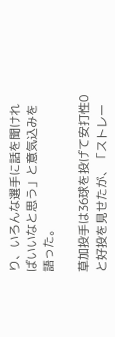り、いろんな選手に話を聞ければいいなと思う」と意気込みを語った。

草加投手は36球を投げて安打性0と好投を見せたが、「ストレー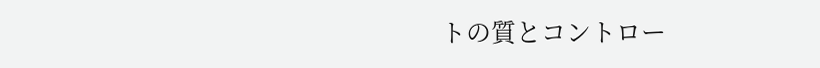トの質とコントロー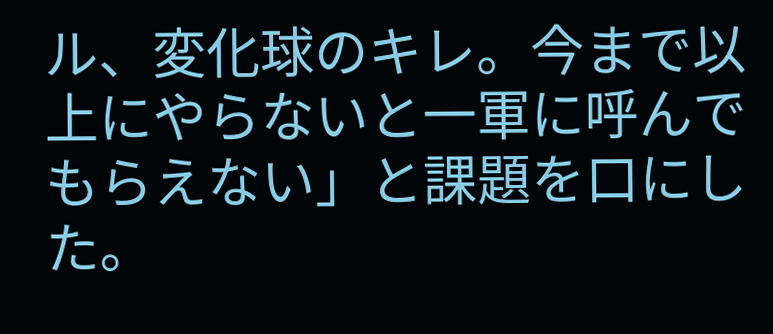ル、変化球のキレ。今まで以上にやらないと一軍に呼んでもらえない」と課題を口にした。